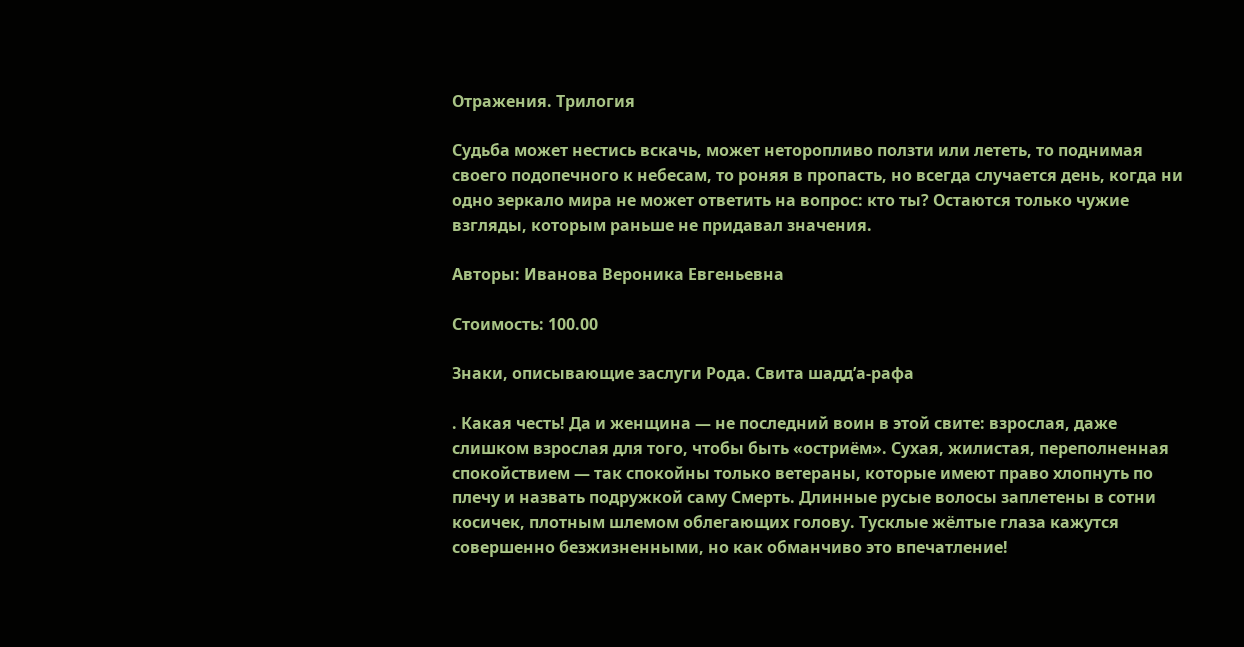Отражения. Трилогия

Судьба может нестись вскачь, может неторопливо ползти или лететь, то поднимая своего подопечного к небесам, то роняя в пропасть, но всегда случается день, когда ни одно зеркало мира не может ответить на вопрос: кто ты? Остаются только чужие взгляды, которым раньше не придавал значения.

Авторы: Иванова Вероника Евгеньевна

Стоимость: 100.00

Знаки, описывающие заслуги Рода. Свита шадд’а-рафа

. Какая честь! Да и женщина — не последний воин в этой свите: взрослая, даже слишком взрослая для того, чтобы быть «остриём». Сухая, жилистая, переполненная спокойствием — так спокойны только ветераны, которые имеют право хлопнуть по плечу и назвать подружкой саму Смерть. Длинные русые волосы заплетены в сотни косичек, плотным шлемом облегающих голову. Тусклые жёлтые глаза кажутся совершенно безжизненными, но как обманчиво это впечатление!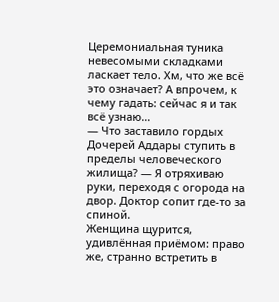Церемониальная туника невесомыми складками ласкает тело. Хм, что же всё это означает? А впрочем, к чему гадать: сейчас я и так всё узнаю…
— Что заставило гордых Дочерей Аддары ступить в пределы человеческого жилища? — Я отряхиваю руки, переходя с огорода на двор. Доктор сопит где-то за спиной.
Женщина щурится, удивлённая приёмом: право же, странно встретить в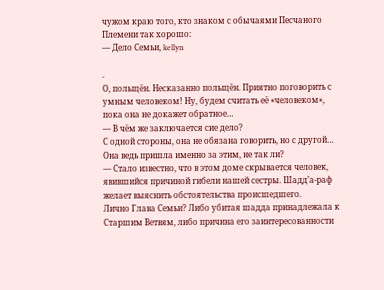чужом краю того, кто знаком с обычаями Песчаного Племени так хорошо:
— Дело Семьи, kellyn

.
О, польщён. Несказанно польщён. Приятно поговорить с умным человеком! Ну, будем считать её «человеком», пока она не докажет обратное…
— В чём же заключается сие дело?
С одной стороны, она не обязана говорить, но с другой… Она ведь пришла именно за этим, не так ли?
— Стало известно, что в этом доме скрывается человек, явившийся причиной гибели нашей сестры. Шадд’а-раф желает выяснить обстоятельства происшедшего.
Лично Глава Семьи? Либо убитая шадда принадлежала к Старшим Ветвям, либо причина его заинтересованности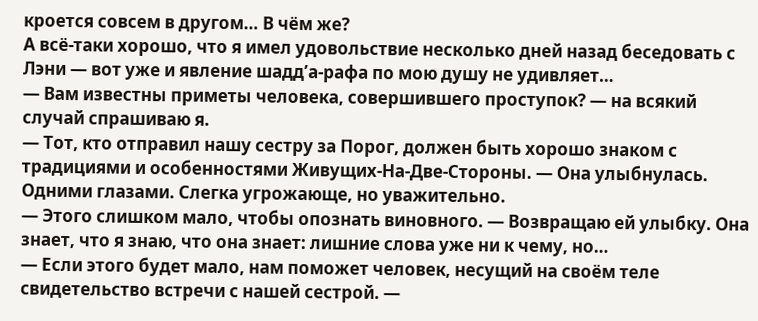кроется совсем в другом… В чём же?
А всё-таки хорошо, что я имел удовольствие несколько дней назад беседовать с Лэни — вот уже и явление шадд’а-рафа по мою душу не удивляет…
— Вам известны приметы человека, совершившего проступок? — на всякий случай спрашиваю я.
— Тот, кто отправил нашу сестру за Порог, должен быть хорошо знаком с традициями и особенностями Живущих-На-Две-Стороны. — Она улыбнулась. Одними глазами. Слегка угрожающе, но уважительно.
— Этого слишком мало, чтобы опознать виновного. — Возвращаю ей улыбку. Она знает, что я знаю, что она знает: лишние слова уже ни к чему, но…
— Если этого будет мало, нам поможет человек, несущий на своём теле свидетельство встречи с нашей сестрой. —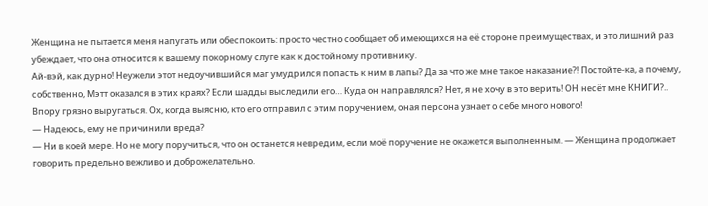Женщина не пытается меня напугать или обеспокоить: просто честно сообщает об имеющихся на её стороне преимуществах, и это лишний раз убеждает, что она относится к вашему покорному слуге как к достойному противнику.
Ай-вэй, как дурно! Неужели этот недоучившийся маг умудрился попасть к ним в лапы? Да за что же мне такое наказание?! Постойте-ка, а почему, собственно, Мэтт оказался в этих краях? Если шадды выследили его… Куда он направлялся? Нет, я не хочу в это верить! ОН несёт мне КНИГИ?.. Впору грязно выругаться. Ох, когда выясню, кто его отправил с этим поручением, оная персона узнает о себе много нового!
— Надеюсь, ему не причинили вреда?
— Ни в коей мере. Но не могу поручиться, что он останется невредим, если моё поручение не окажется выполненным. — Женщина продолжает говорить предельно вежливо и доброжелательно.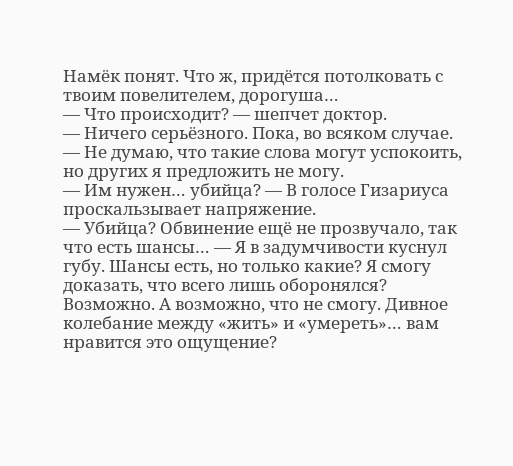Намёк понят. Что ж, придётся потолковать с твоим повелителем, дорогуша…
— Что происходит? — шепчет доктор.
— Ничего серьёзного. Пока, во всяком случае. — Не думаю, что такие слова могут успокоить, но других я предложить не могу.
— Им нужен… убийца? — В голосе Гизариуса проскальзывает напряжение.
— Убийца? Обвинение ещё не прозвучало, так что есть шансы… — Я в задумчивости куснул губу. Шансы есть, но только какие? Я смогу доказать, что всего лишь оборонялся? Возможно. А возможно, что не смогу. Дивное колебание между «жить» и «умереть»… вам нравится это ощущение?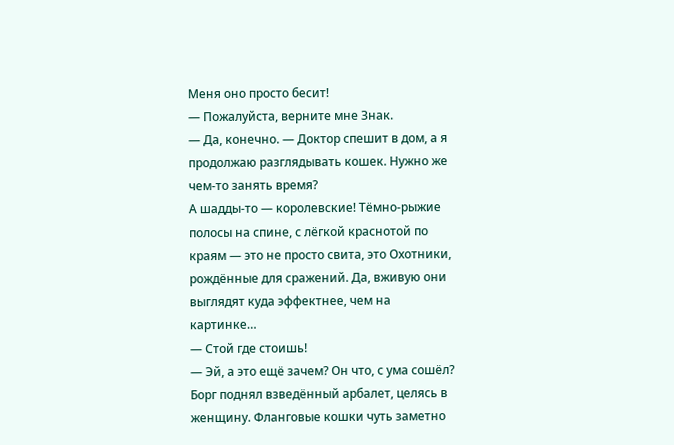Меня оно просто бесит!
— Пожалуйста, верните мне Знак.
— Да, конечно. — Доктор спешит в дом, а я продолжаю разглядывать кошек. Нужно же чем-то занять время?
А шадды-то — королевские! Тёмно-рыжие полосы на спине, с лёгкой краснотой по краям — это не просто свита, это Охотники, рождённые для сражений. Да, вживую они выглядят куда эффектнее, чем на картинке…
— Стой где стоишь!
— Эй, а это ещё зачем? Он что, с ума сошёл?
Борг поднял взведённый арбалет, целясь в женщину. Фланговые кошки чуть заметно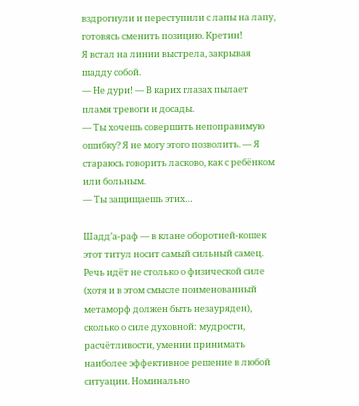вздрогнули и переступили с лапы на лапу, готовясь сменить позицию. Кретин!
Я встал на линии выстрела, закрывая шадду собой.
— Не дури! — В карих глазах пылает пламя тревоги и досады.
— Ты хочешь совершить непоправимую ошибку? Я не могу этого позволить. — Я стараюсь говорить ласково, как с ребёнком или больным.
— Ты защищаешь этих…

Шадд’а-раф — в клане оборотней-кошек этот титул носит самый сильный самец. Речь идёт не столько о физической силе (хотя и в этом смысле поименованный метаморф должен быть незауряден), сколько о силе духовной: мудрости, расчётливости, умении принимать наиболее эффективное решение в любой ситуации. Номинально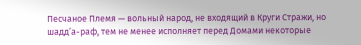Песчаное Племя — вольный народ, не входящий в Круги Стражи, но шадд’а-раф, тем не менее исполняет перед Домами некоторые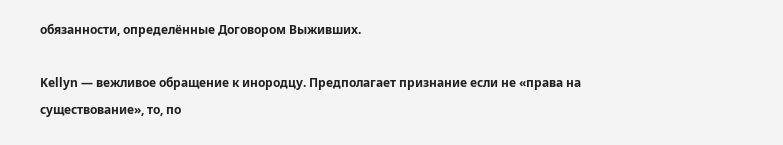обязанности, определённые Договором Выживших.

Kellyn — вежливое обращение к инородцу. Предполагает признание если не «права на существование», то, по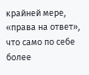крайней мере, «права на ответ», что само по себе более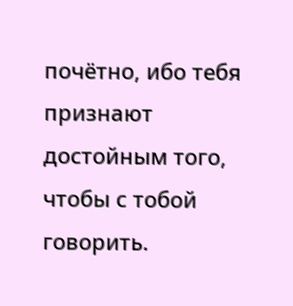почётно, ибо тебя признают достойным того, чтобы с тобой говорить.